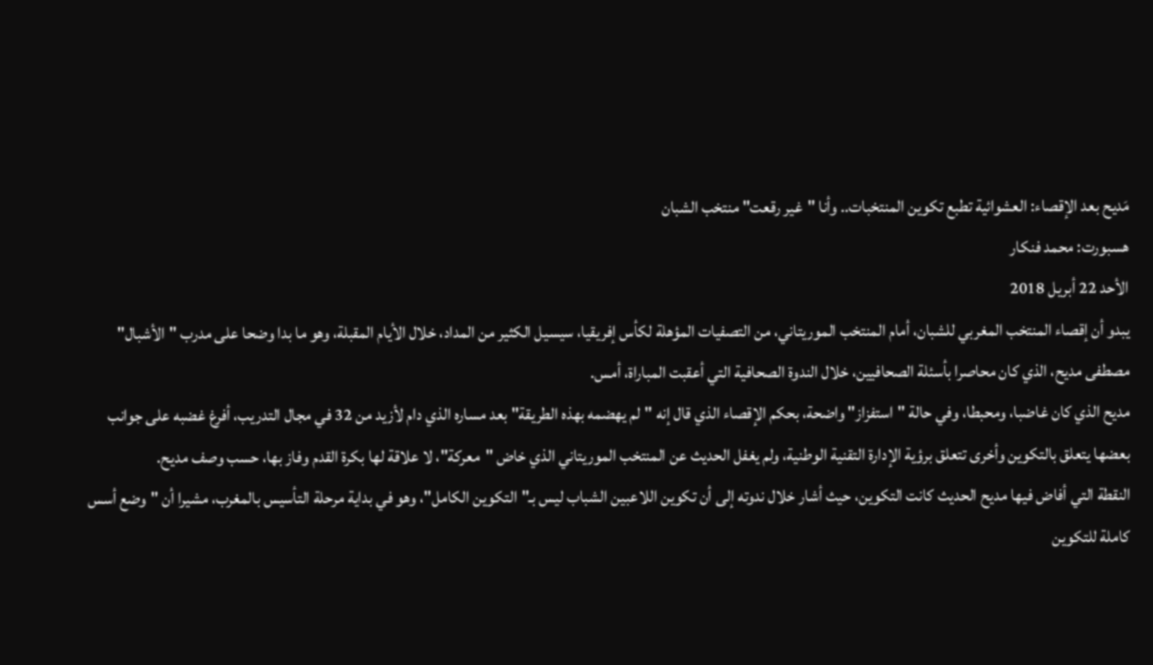مَديح بعد الإقصاء: العشوائية تطبع تكوين المنتخبات.. وأنا "غير رقعت" منتخب الشبان
هسبورت: محمد فنكار
الأحد 22 أبريل 2018
يبدو أن إقصاء المنتخب المغربي للشبان، أمام المنتخب الموريتاني، من التصفيات المؤهلة لكأس إفريقيا، سيسيل الكثير من المداد، خلال الأيام المقبلة، وهو ما بدا وضحا على مدرب "الأشبال" مصطفى مديح، الذي كان محاصرا بأسئلة الصحافيين، خلال الندوة الصحافية التي أعقبت المباراة، أمس.
مديح الذي كان غاضبا، ومحبطا، وفي حالة "استفزاز" واضحة، بحكم الإقصاء الذي قال إنه "لم يهضمه بهذه الطريقة" بعد مساره الذي دام لأزيد من 32 في مجال التدريب، أفرغ غضبه على جوانب بعضها يتعلق بالتكوين وأخرى تتعلق برؤية الإدارة التقنية الوطنية، ولم يغفل الحديث عن المنتخب الموريتاني الذي خاض "معركة"، لا علاقة لها بكرة القدم وفاز بها، حسب وصف مديح.
النقطة التي أفاض فيها مديح الحديث كانت التكوين، حيث أشار خلال ندوته إلى أن تكوين اللاعبين الشباب ليس بـ"التكوين الكامل"، وهو في بداية مرحلة التأسيس بالمغرب، مشيرا أن "وضع أسس كاملة للتكوين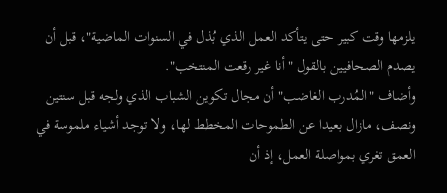يلزمها وقت كبير حتى يتأكد العمل الذي بُذل في السنوات الماضية"، قبل أن يصدم الصحافيين بالقول "أنا غير رقعت المنتخب".
وأضاف "المُدرب الغاضب" أن مجال تكوين الشباب الذي ولجه قبل سنتين ونصف، مازال بعيدا عن الطموحات المخطط لها، ولا توجد أشياء ملموسة في العمق تغري بمواصلة العمل، إذ أن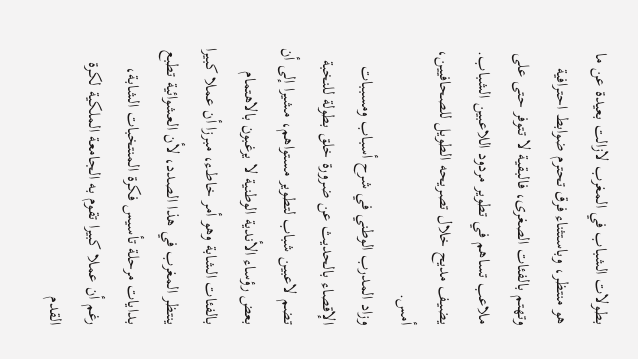بطولات الشباب في المغرب لازالت بعيدة عن ما هو منتظر، وباستثناء فرق تحترم ضوابط احترافية وتهتم بالفئات الصغرى، فالبقية لا تتوفر حتى على ملاعب تساهم في تطوير مردود اللاعبين الشباب. يضيف مديح خلال تصريحه الطويل للصحافيين، أمس.
وزاد المدرب الوطني في شرح أسباب ومسببات الإقصاء بالحديث عن ضرورة خلق بطولة للنخبة تضم لاعبين شباب لتطوير مستواهم، مشيرا إلى أن بعض رؤساء الأندية الوطنية لا يرغبون بالاهتمام بالفئات الشابة وهو أمر خاطء، مبرزا أن عملا كبيرا ينتظر المغرب في هذا الصدد، لأن العشوائية تطبع بدايات مرحلة تأسيس فكرة المنتخبات الشابة، رغم أن عملا كبيرا تقوم به الجامعة الملكية لكرة القدم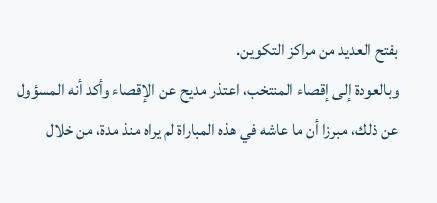بفتح العديد من مراكز التكوين.
وبالعودة إلى إقصاء المنتخب، اعتذر مديح عن الإقصاء وأكد أنه المسؤول عن ذلك، مبرزا أن ما عاشه في هذه المباراة لم يراه منذ مدة، من خلال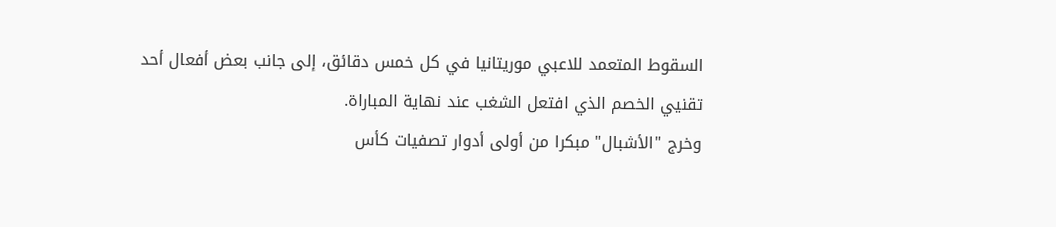السقوط المتعمد للاعبي موريتانيا في كل خمس دقائق، إلى جانب بعض أفعال أحد تقنيي الخصم الذي افتعل الشغب عند نهاية المباراة.
وخرج "الأشبال" مبكرا من أولى أدوار تصفيات كأس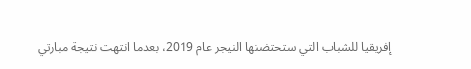إفريقيا للشباب التي ستحتضنها النيجر عام 2019، بعدما انتهت نتيجة مبارتي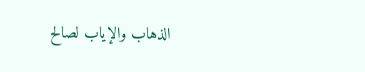الذهاب والإياب لصالح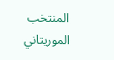المنتخب الموريتاني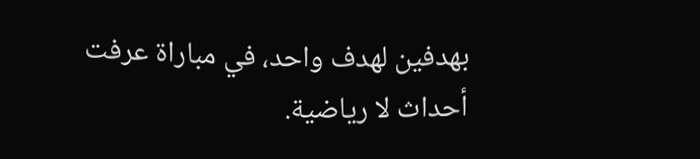بهدفين لهدف واحد، في مباراة عرفت أحداث لا رياضية.